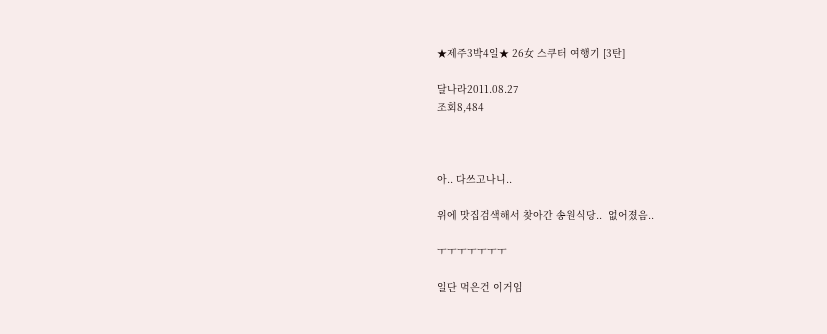★제주3박4일★ 26女 스쿠터 여행기 [3탄]

달나라2011.08.27
조회8,484



아.. 다쓰고나니..

위에 맛집검색해서 찾아간 송원식당..  없어졌음..

ㅜㅜㅜㅜㅜㅜㅜ

일단 먹은건 이거임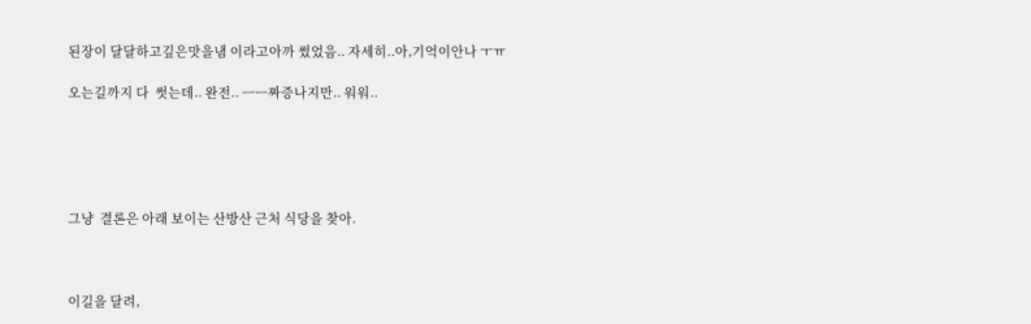된장이 달달하고깊은맛을냄 이라고아까 썼었음.. 자세히..아,기억이안나 ㅜㅠ

오는길까지 다  썻는데.. 완전.. ㅡㅡ짜증나지만.. 워워..





그냥  결론은 아래 보이는 산방산 근처 식당을 찾아.



이길을 달려,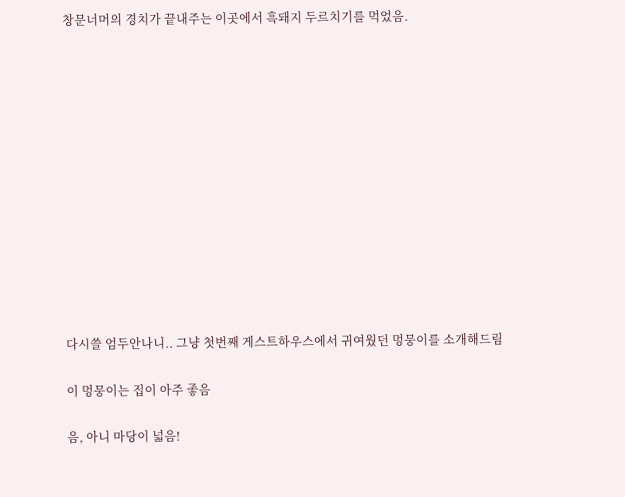창문너머의 경치가 끝내주는 이곳에서 흑돼지 두르치기를 먹었음.













다시쓸 엄두안나니.. 그냥 첫번째 게스트하우스에서 귀여웠던 멍뭉이를 소개해드림

이 멍뭉이는 집이 아주 좋음

음, 아니 마당이 넓음!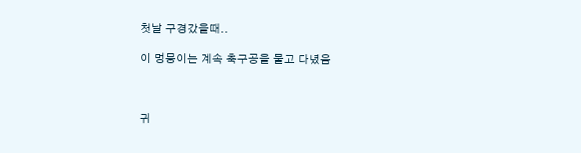첫날 구경갔을때..

이 멍뭉이는 계속 축구공을 물고 다녔음



귀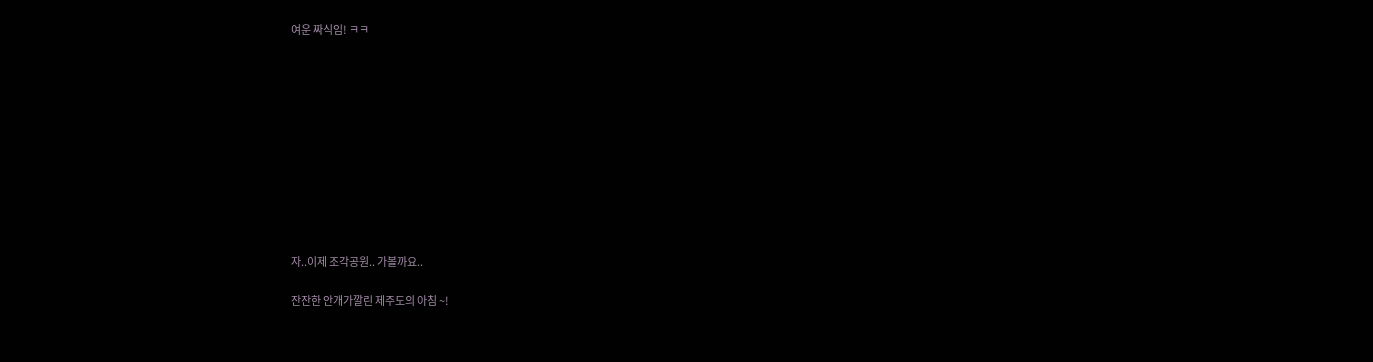여운 짜식임! ㅋㅋ











자..이제 조각공원.. 가볼까요..

잔잔한 안개가깔린 제주도의 아침 ~!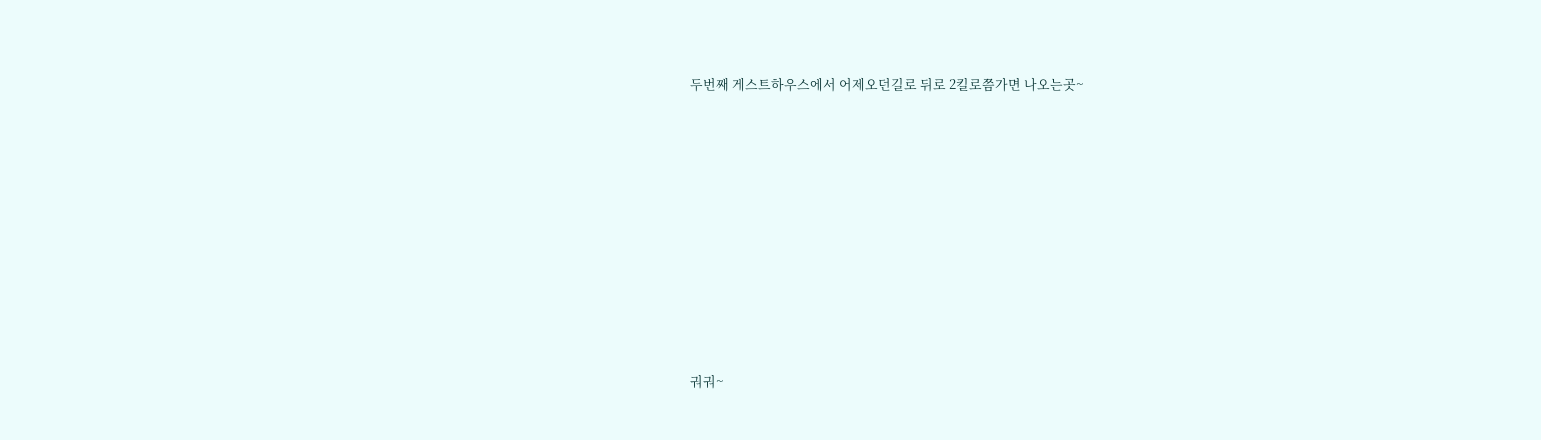두번째 게스트하우스에서 어제오던길로 뒤로 2킬로쯤가면 나오는곳~











궈궈~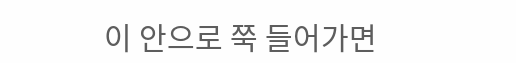이 안으로 쭉 들어가면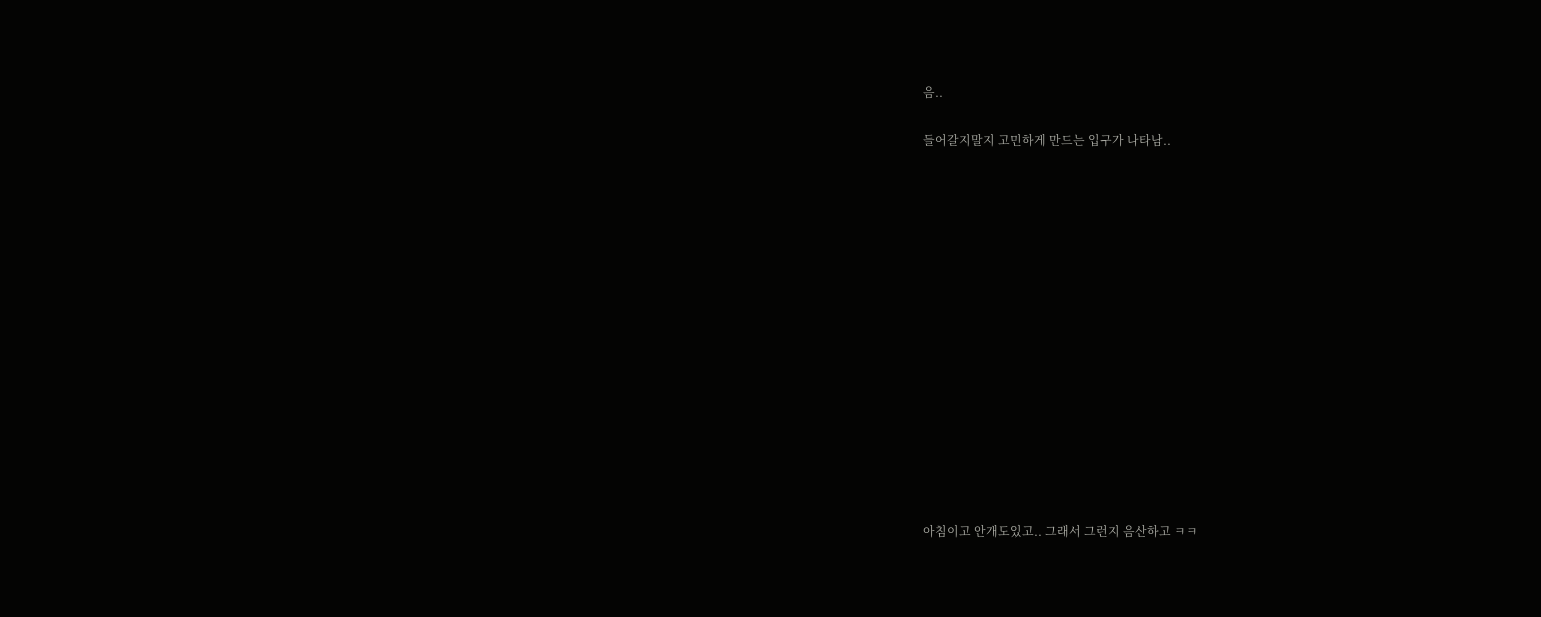음..

들어갈지말지 고민하게 만드는 입구가 나타남..















아침이고 안개도있고.. 그래서 그런지 음산하고 ㅋㅋ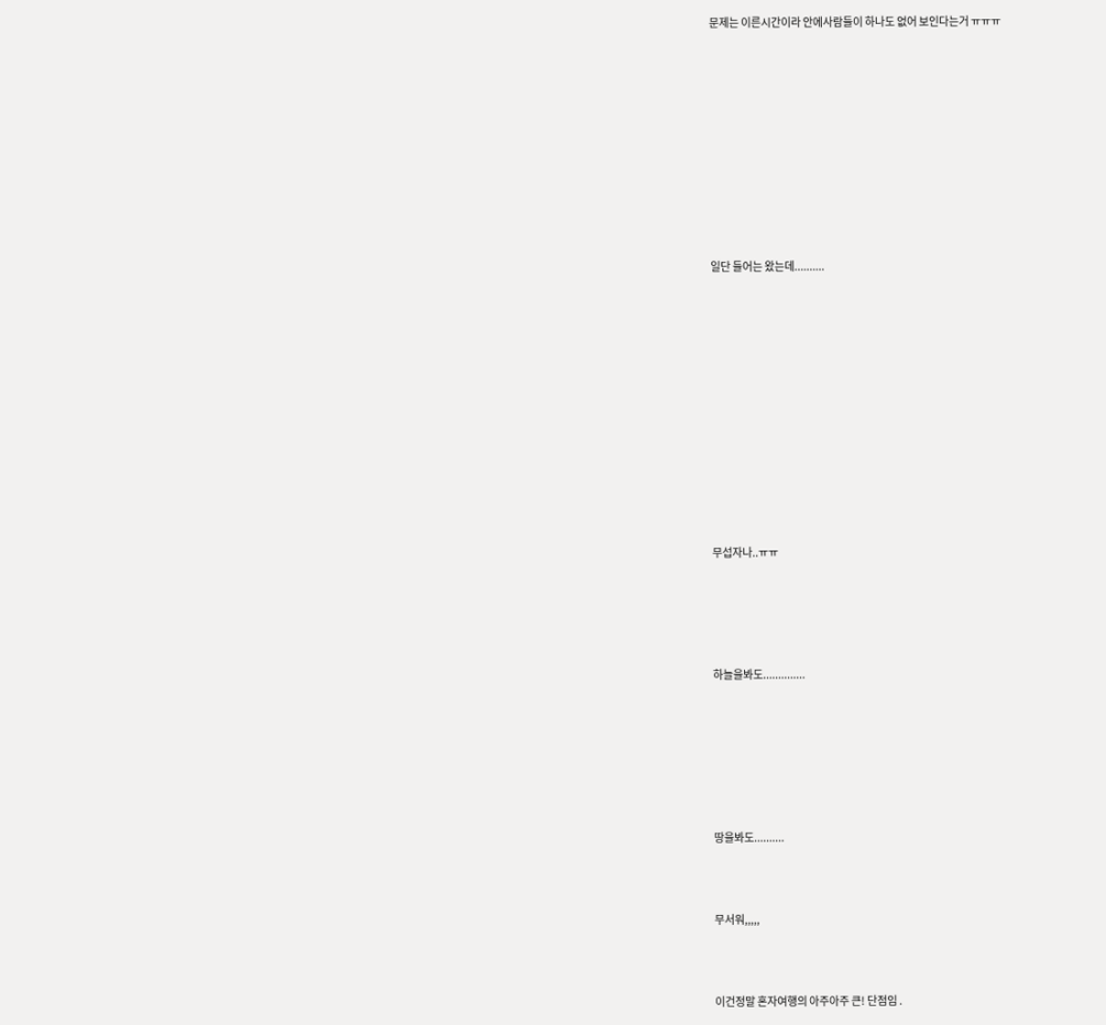문제는 이른시간이라 안에사람들이 하나도 없어 보인다는거 ㅠㅠㅠ











일단 들어는 왔는데..........













무섭자나..ㅠㅠ





하늘을봐도..............







땅을봐도..........



무서워,,,,,



이건정말 혼자여행의 아주아주 큰! 단점임 .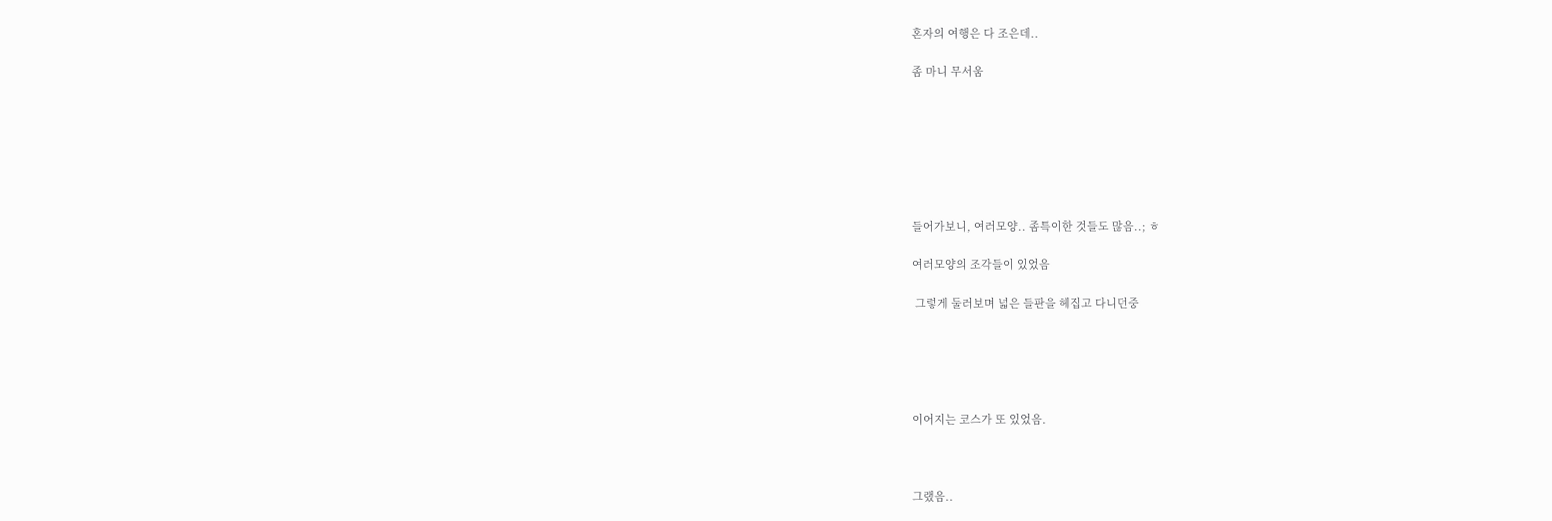혼자의 여행은 다 조은데..

좀 마니 무서움







들어가보니, 여러모양.. 좀특이한 것들도 많음..; ㅎ

여러모양의 조각들이 있었음

 그렇게 둘러보며 넓은 들판을 헤집고 다니던중





이어지는 코스가 또 있었음.



그랬음..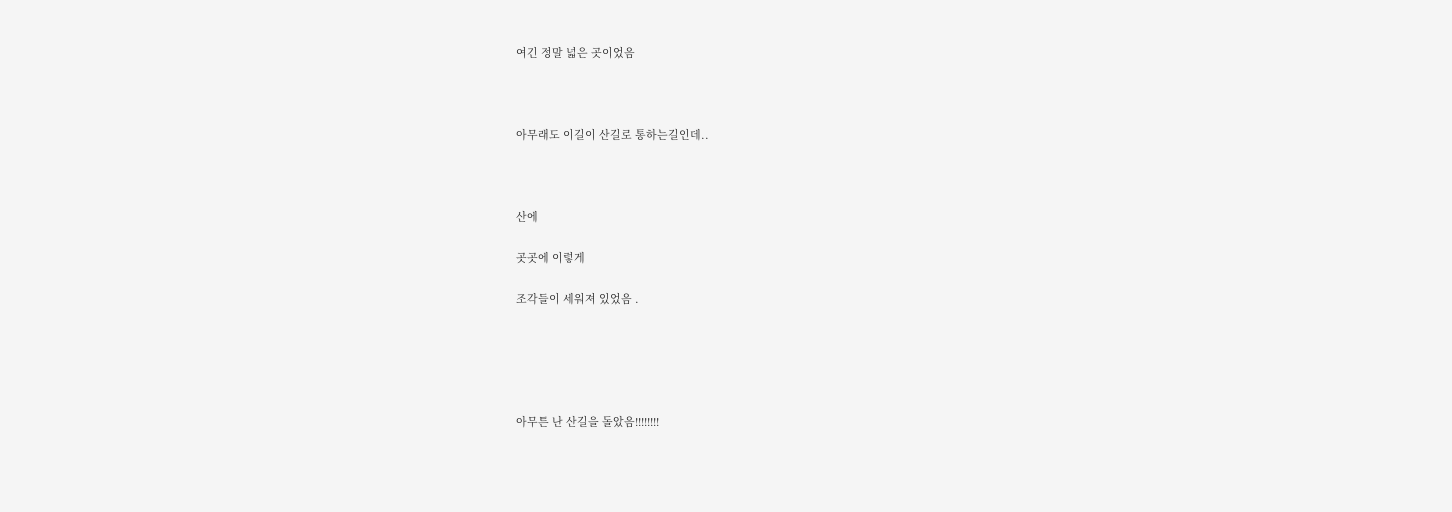여긴 정말 넓은 곳이었음



아무래도 이길이 산길로 통하는길인데..



산에

곳곳에 이렇게

조각들이 세워져 있었음 .





아무튼 난 산길을 돌았음!!!!!!!!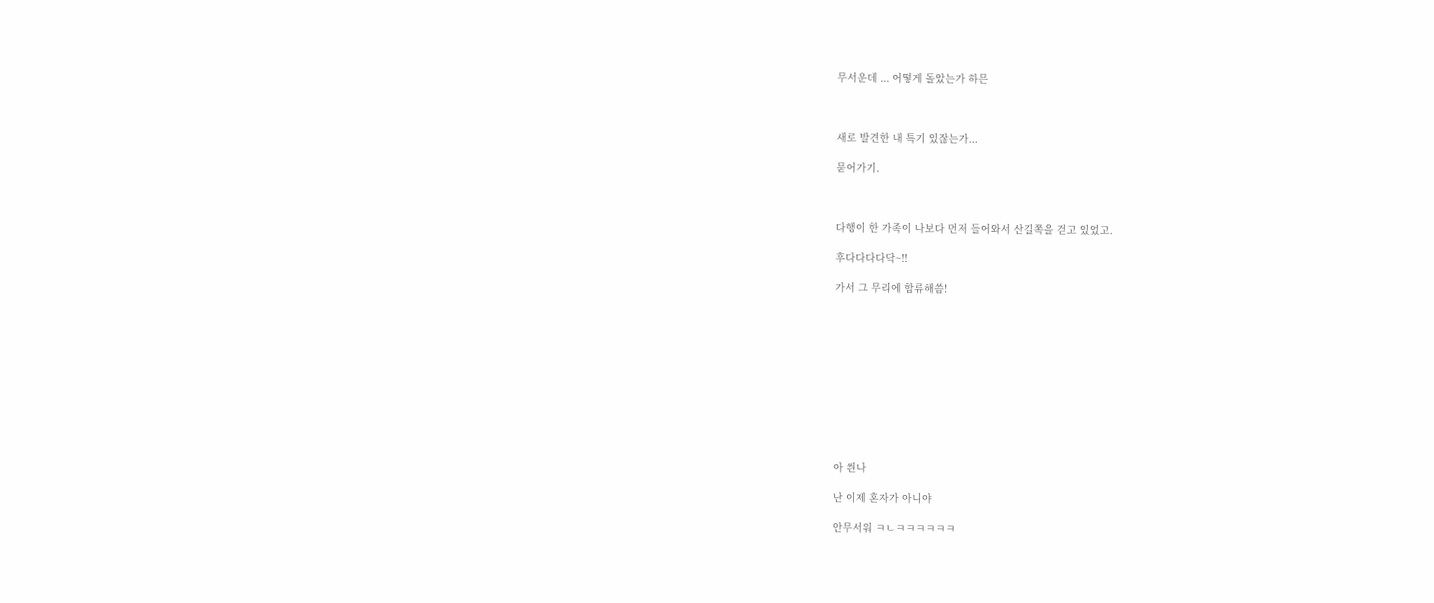무서운데 ... 어떻게 돌았는가 하믄



새로 발견한 내 특기 있잖는가...

묻어가기.



다행이 한 가족이 나보다 먼저 들어와서 산길쪽을 걷고 있었고.

후다다다다닥~!!

가서 그 무리에 합류해씀!











아 씐나

난 이제 혼자가 아니야

안무서워 ㅋㄴㅋㅋㅋㅋㅋㅋ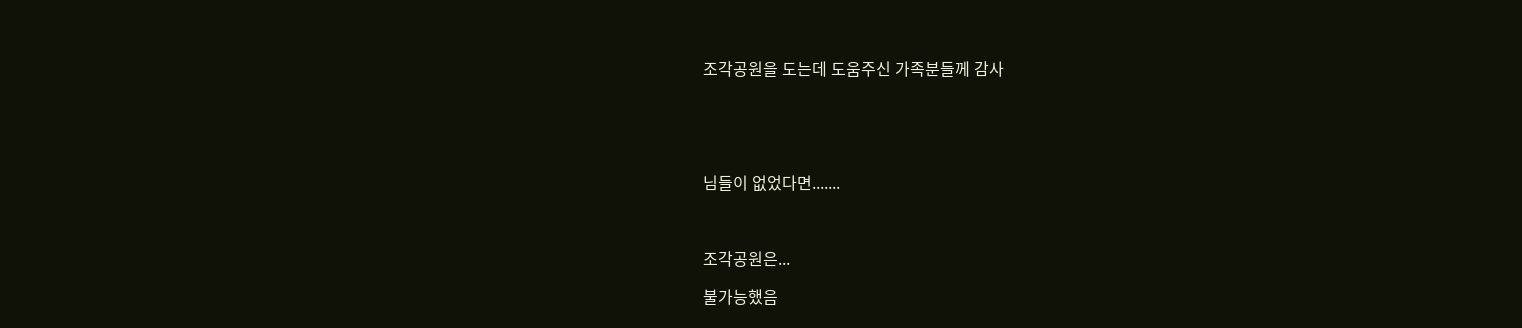조각공원을 도는데 도움주신 가족분들께 감사





님들이 없었다면.......



조각공원은...

불가능했음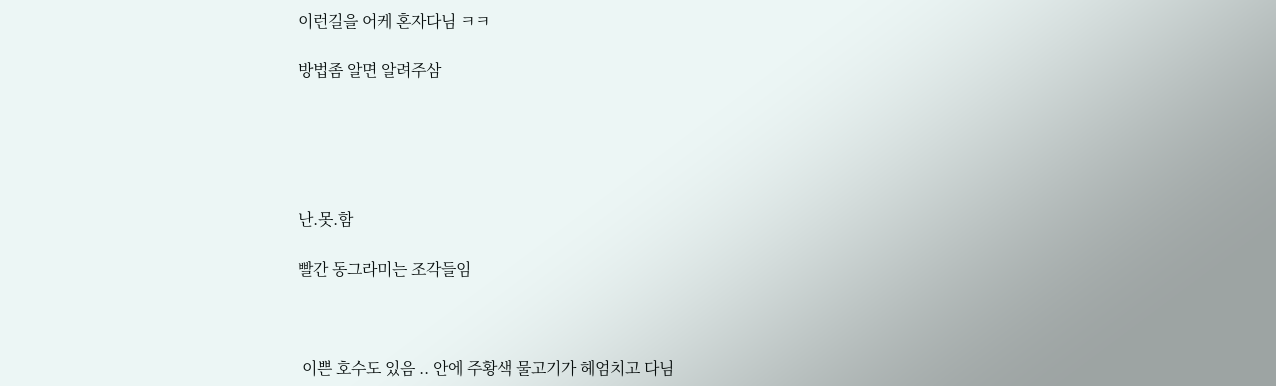이런길을 어케 혼자다님 ㅋㅋ

방법좀 알면 알려주삼





난.못.함

빨간 동그라미는 조각들임



 이쁜 호수도 있음 .. 안에 주황색 물고기가 헤엄치고 다님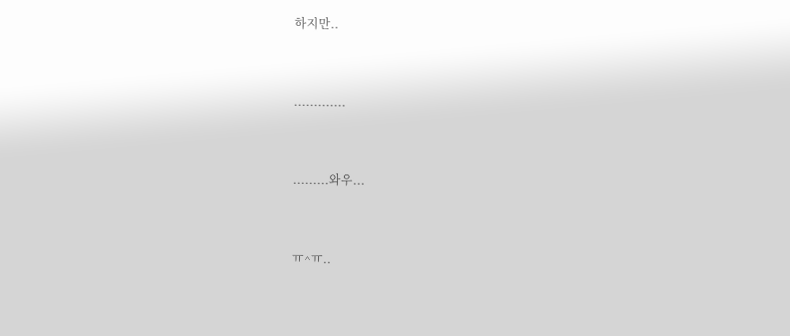하지만..



.............



.........와우...



ㅠ^ㅠ..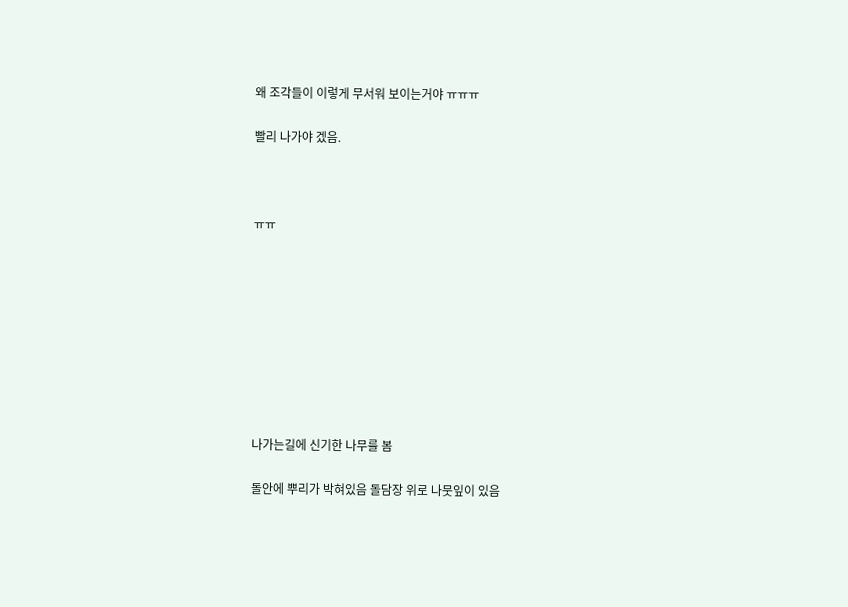왜 조각들이 이렇게 무서워 보이는거야 ㅠㅠㅠ

빨리 나가야 겠음.



ㅠㅠ









나가는길에 신기한 나무를 봄

돌안에 뿌리가 박혀있음 돌담장 위로 나뭇잎이 있음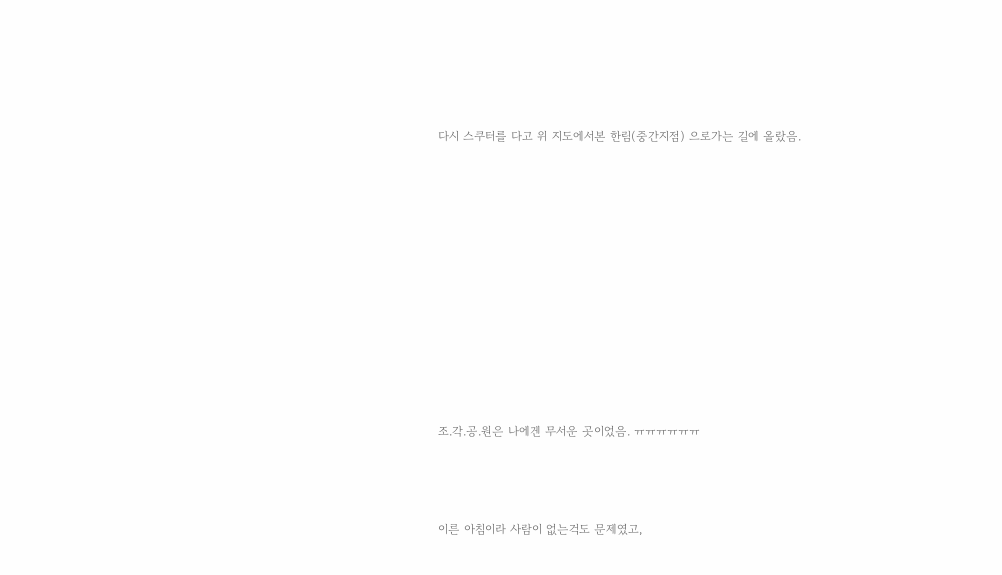다시 스쿠터를 다고 위 지도에서본 한림(중간지점) 으로가는 길에 올랐음.











조.각.공.원은 나에겐 무서운 곳이었음. ㅠㅠㅠㅠㅠㅠ



이른 아침이라 사람이 없는걱도 문제였고,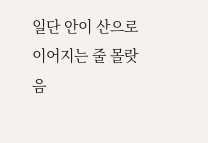일단 안이 산으로 이어지는 줄 몰랏음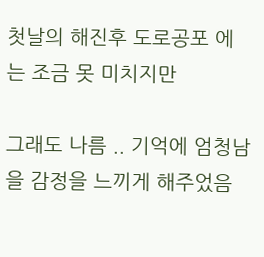첫날의 해진후 도로공포 에는 조금 못 미치지만

그래도 나름 .. 기억에 엄청남을 감정을 느끼게 해주었음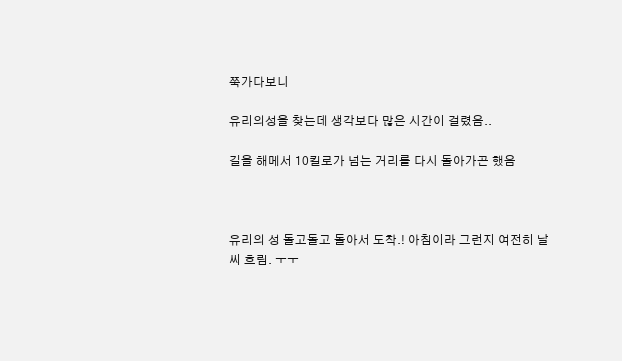쭉가다보니

유리의성을 찾는데 생각보다 많은 시간이 걸렸음..

길을 해메서 10킬로가 넘는 거리를 다시 돌아가곤 했음



유리의 성 돌고돌고 돌아서 도착.! 아침이라 그런지 여전히 날씨 흐림. ㅜㅜ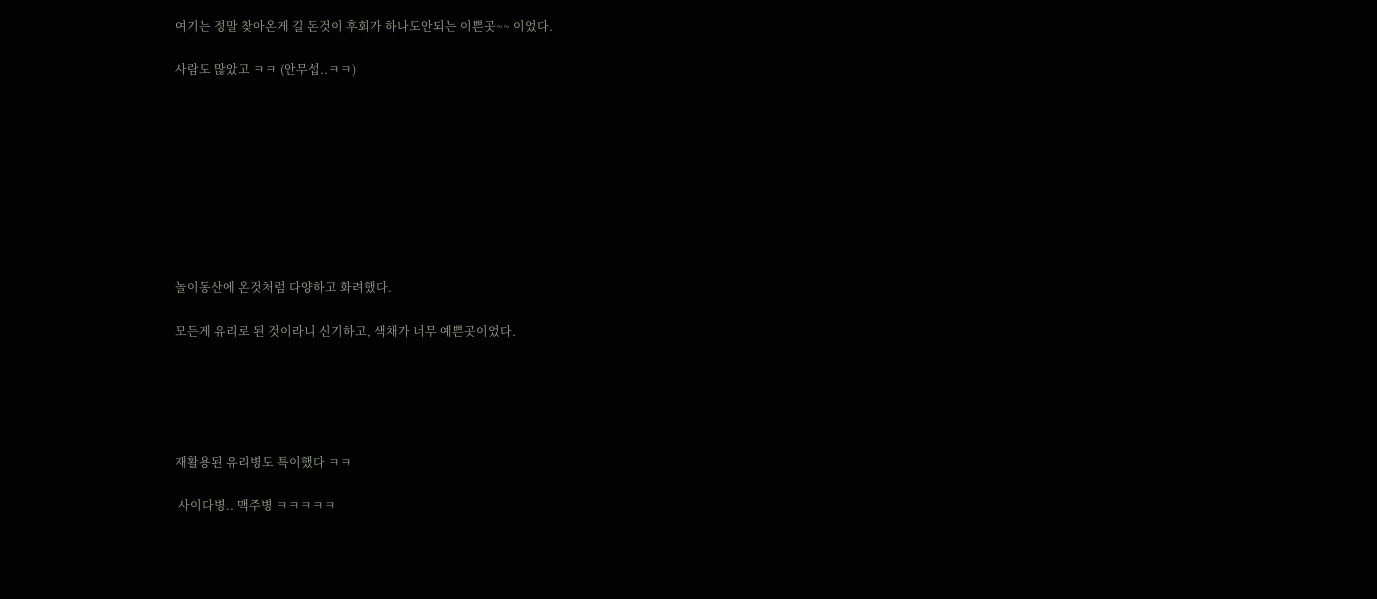여기는 정말 찾아온게 길 돈것이 후회가 하나도안되는 이쁜곳~~ 이었다.

사람도 많았고 ㅋㅋ (안무섭..ㅋㅋ)









놀이동산에 온것처럼 다양하고 화려했다.

모든게 유리로 된 것이라니 신기하고, 색채가 너무 예쁜곳이었다.





재활용된 유리병도 특이했다 ㅋㅋ

 사이다병.. 맥주병 ㅋㅋㅋㅋㅋ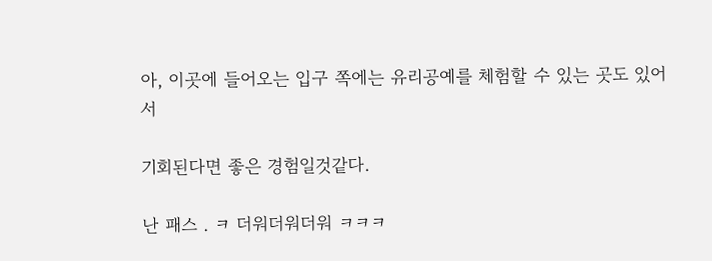아, 이곳에 들어오는 입구 쪽에는 유리공예를 체험할 수 있는 곳도 있어서

기회된다면 좋은 경험일것같다.

난 패스 . ㅋ 더워더워더워 ㅋㅋㅋ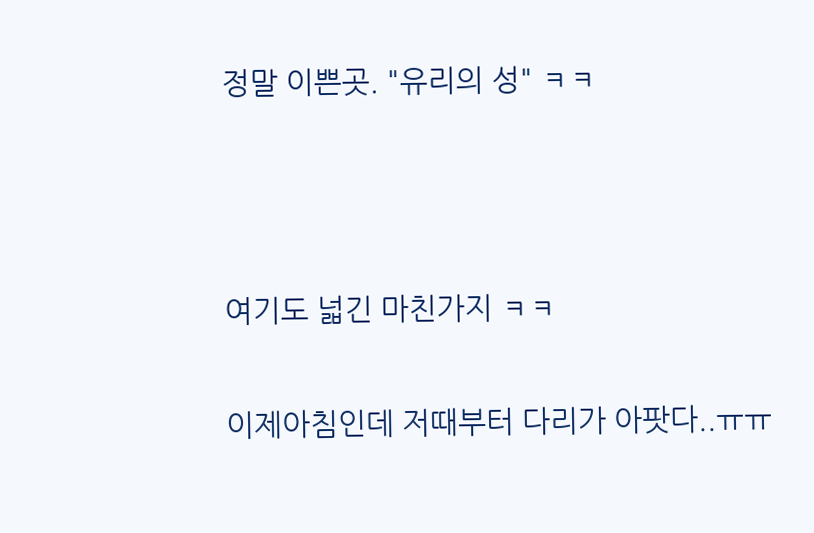정말 이쁜곳. "유리의 성" ㅋㅋ



여기도 넓긴 마친가지 ㅋㅋ

이제아침인데 저때부터 다리가 아팟다..ㅠㅠ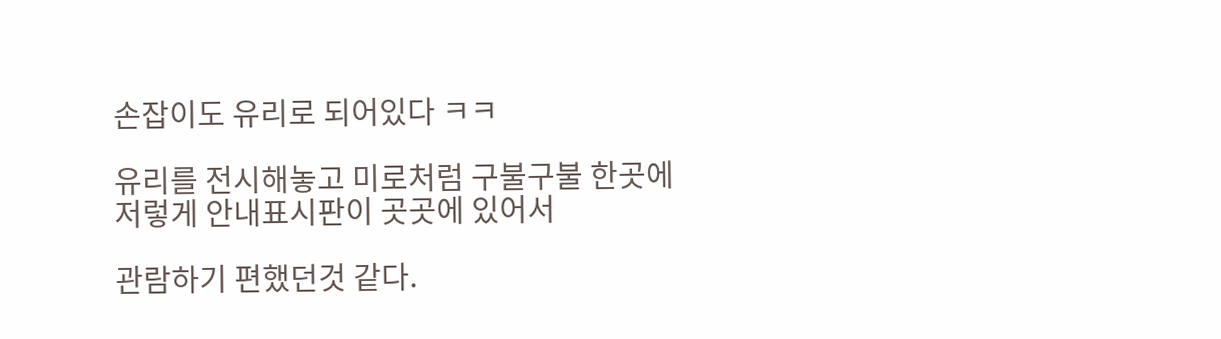손잡이도 유리로 되어있다 ㅋㅋ

유리를 전시해놓고 미로처럼 구불구불 한곳에 저렇게 안내표시판이 곳곳에 있어서

관람하기 편했던것 같다.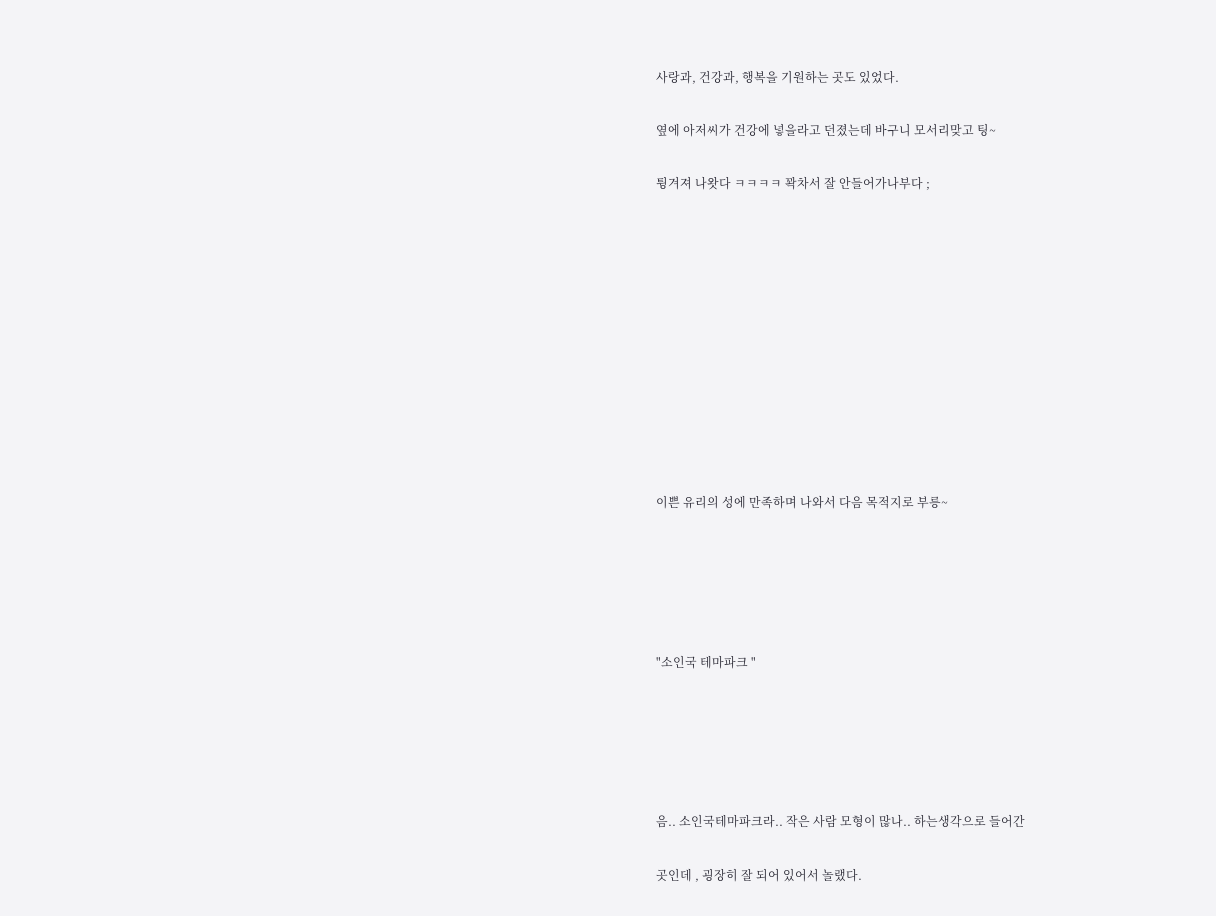사랑과, 건강과, 행복을 기원하는 곳도 있었다.

옆에 아저씨가 건강에 넣을라고 던졌는데 바구니 모서리맞고 팅~

튕겨져 나왓다 ㅋㅋㅋㅋ 꽉차서 잘 안들어가나부다 ;











이쁜 유리의 성에 만족하며 나와서 다음 목적지로 부릉~





"소인국 테마파크 "





음.. 소인국테마파크라.. 작은 사람 모형이 많나.. 하는생각으로 들어간

곳인데 , 굉장히 잘 되어 있어서 놀랬다.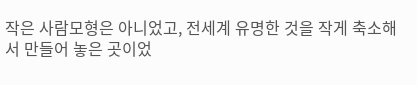작은 사람모형은 아니었고, 전세계 유명한 것을 작게 축소해서 만들어 놓은 곳이었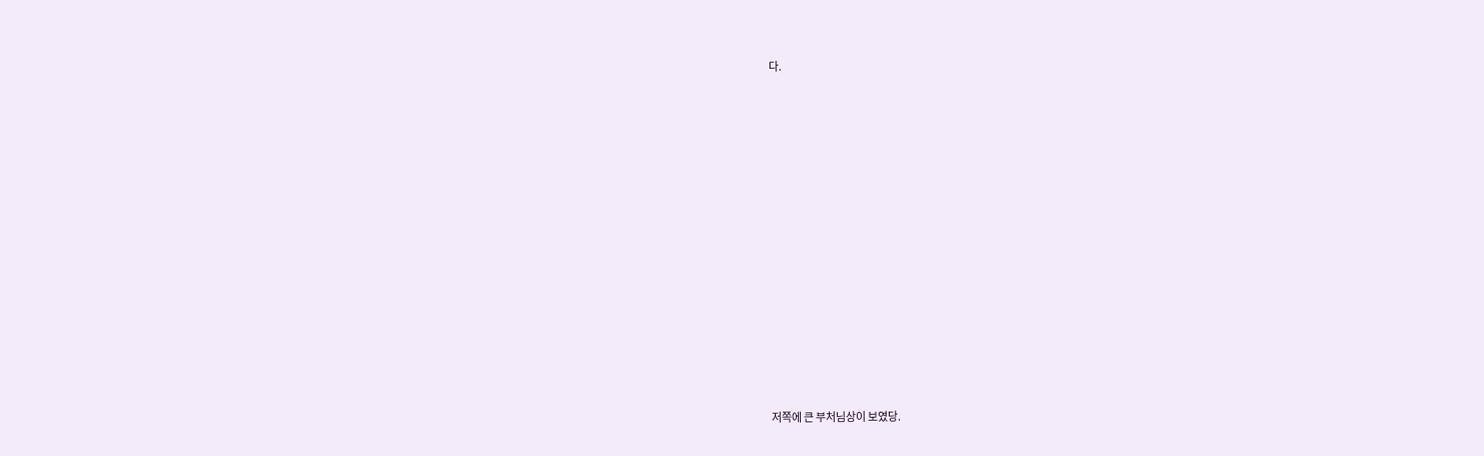다.

















저쪽에 큰 부처님상이 보였당.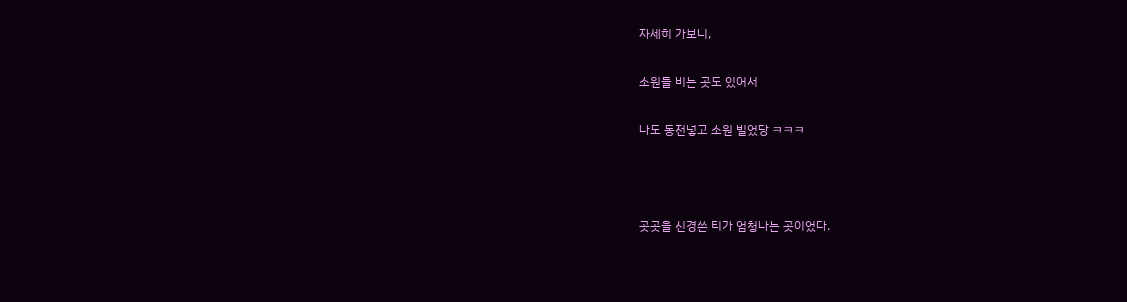자세히 가보니,

소원들 비는 곳도 있어서

나도 동전넣고 소원 빌었당 ㅋㅋㅋ



곳곳을 신경쓴 티가 엄청나는 곳이었다.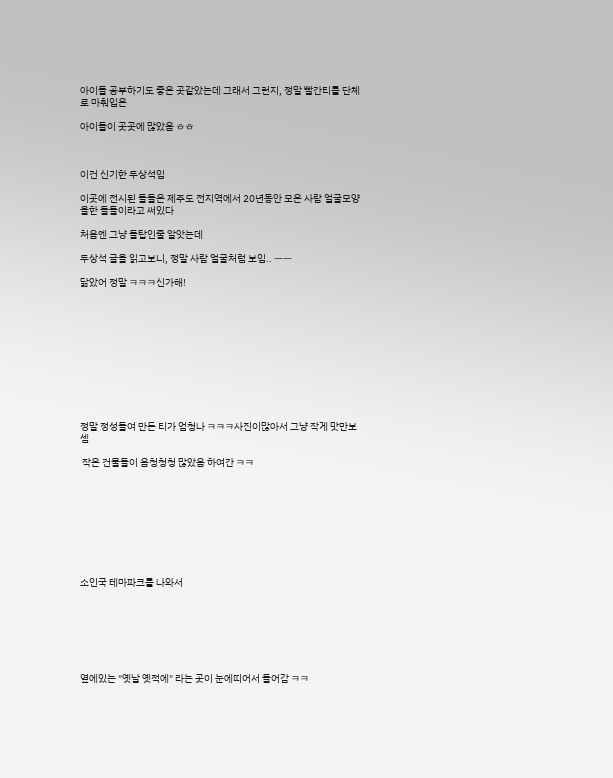아이들 공부하기도 좋은 곳같았는데 그래서 그런지, 정말 빨간티를 단체로 마춰입은

아이들이 곳곳에 많았음 ㅎㅎ



이건 신기한 두상석임

이곳에 전시된 돌들은 제주도 전지역에서 20년동안 모은 사람 얼굴모양을한 돌들이라고 써있다

처음엔 그냥 돌탑인줄 알앗는데

두상석 글을 읽고보니, 정말 사람 얼굴처럼 보임.. ㅡㅡ

닮았어 정말 ㅋㅋㅋ신가해!











정말 정성들여 만든 티가 엄청나 ㅋㅋㅋ사진이많아서 그냥 작게 맛만보셈

 작은 건물들이 음청청청 많았음 하여간 ㅋㅋ









소인국 테마파크를 나와서







옆에있는 "옛날 옛적에" 라는 곳이 눈에띠어서 들어감 ㅋㅋ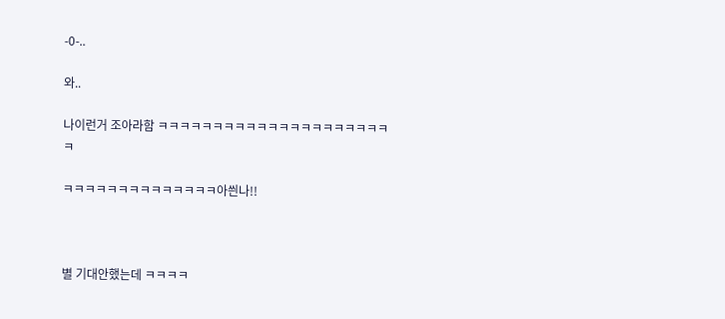-0-..

와..

나이런거 조아라함 ㅋㅋㅋㅋㅋㅋㅋㅋㅋㅋㅋㅋㅋㅋㅋㅋㅋㅋㅋㅋㅋㅋ

ㅋㅋㅋㅋㅋㅋㅋㅋㅋㅋㅋㅋㅋㅋ아씐나!!



별 기대안했는데 ㅋㅋㅋㅋ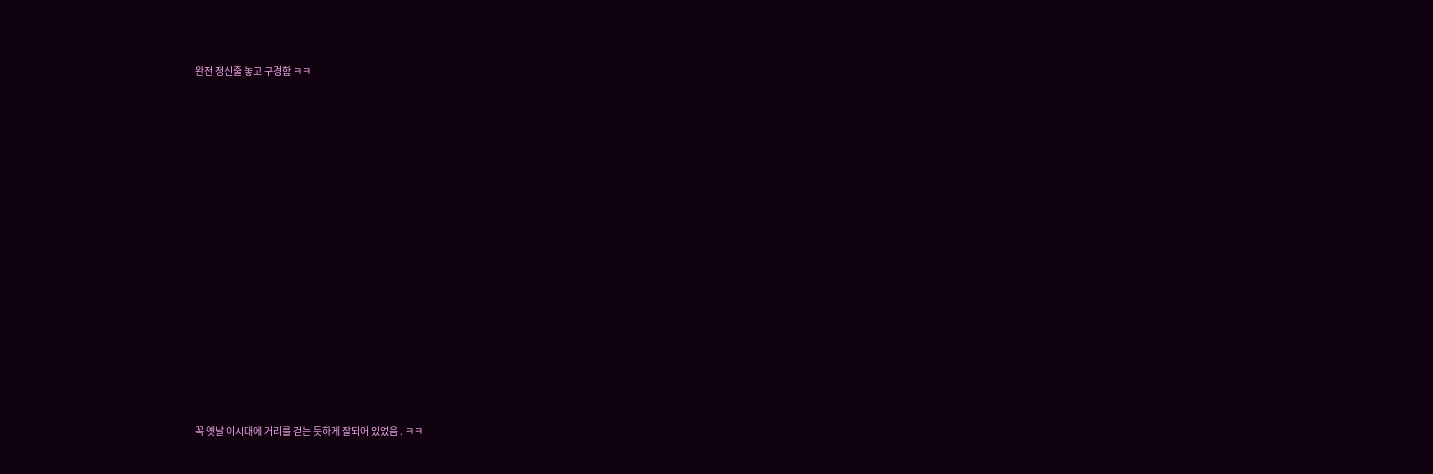완전 정신줄 놓고 구경함 ㅋㅋ

















꼭 옛날 이시대에 거리를 걷는 듯하게 잘되어 있었음 . ㅋㅋ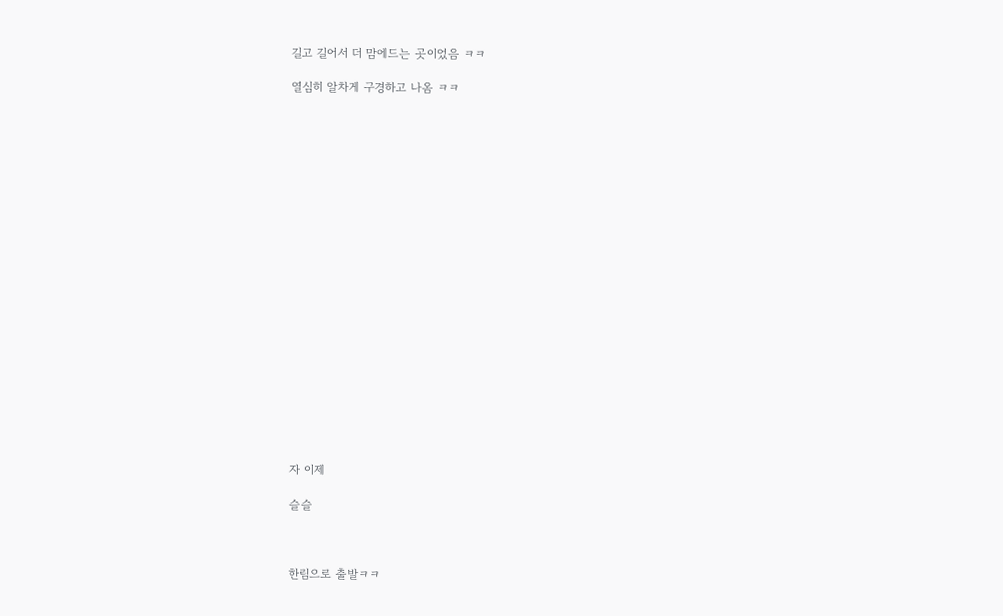길고 길어서 더 맘에드는 곳이었음 ㅋㅋ

열심히 알차게 구경하고 나옴 ㅋㅋ





















자 이제

슬슬



한림으로 출발ㅋㅋ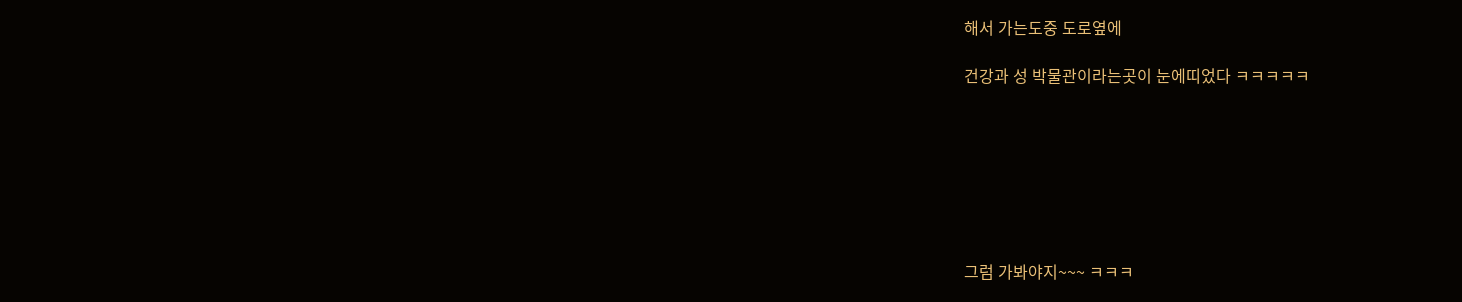해서 가는도중 도로옆에

건강과 성 박물관이라는곳이 눈에띠었다 ㅋㅋㅋㅋㅋ







그럼 가봐야지~~~ ㅋㅋㅋ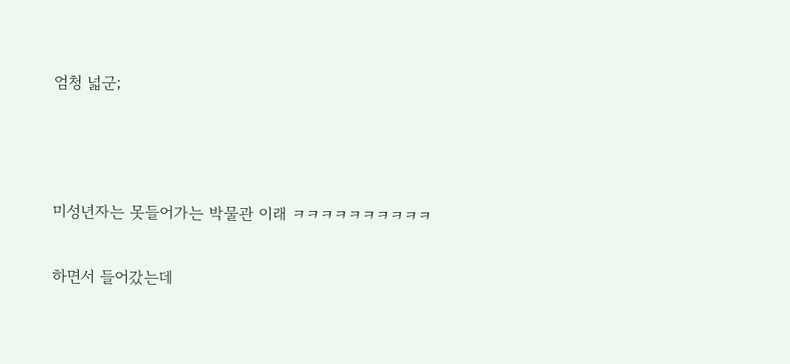엄청 넓군;



미성년자는 못들어가는 박물관 이래 ㅋㅋㅋㅋㅋㅋㅋㅋㅋㅋ

하면서 들어갔는데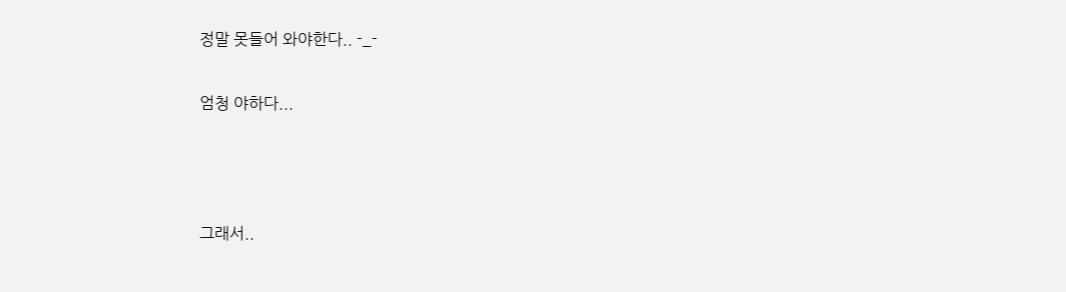정말 못들어 와야한다.. -_-

엄청 야하다...



그래서..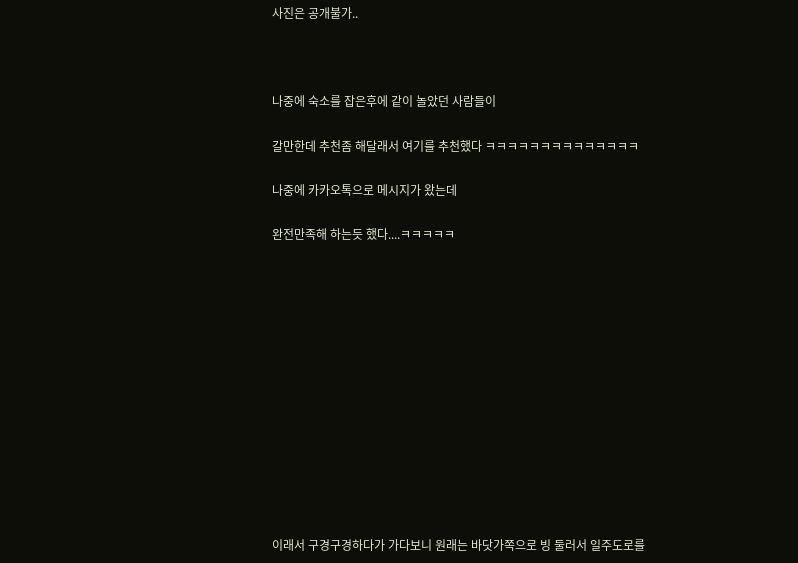사진은 공개불가..



나중에 숙소를 잡은후에 같이 놀았던 사람들이

갈만한데 추천좀 해달래서 여기를 추천했다 ㅋㅋㅋㅋㅋㅋㅋㅋㅋㅋㅋㅋㅋㅋ

나중에 카카오톡으로 메시지가 왔는데

완전만족해 하는듯 했다....ㅋㅋㅋㅋㅋ













이래서 구경구경하다가 가다보니 원래는 바닷가쪽으로 빙 둘러서 일주도로를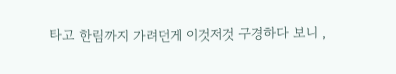타고 한림까지 가려던게 이것저것 구경하다 보니 ,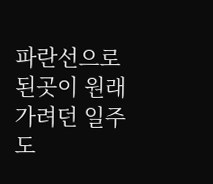파란선으로 된곳이 원래 가려던 일주도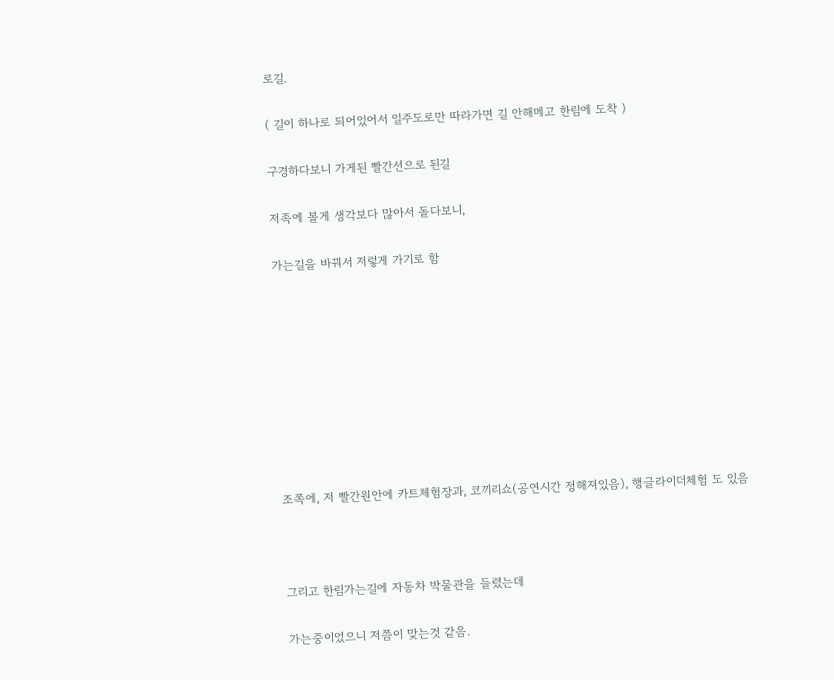로길.

( 길이 하나로 되어있어서 일주도로만 따라가면 길 안해메고 한림에 도착 )

구경하다보니 가게된 빨간선으로 된길

저족에 볼게 생각보다 많아서 돌다보니,

가는길을 바꿔서 저렇게 가기로 함









조쪽에, 저 빨간원안에 카트체험장과, 코끼리쇼(공연시간 정해져있음), 행글라이더체험 도 있음



그리고 한림가는길에 자동차 박물관을 들렸는데

가는중이었으니 저쯤이 맞는것 같음.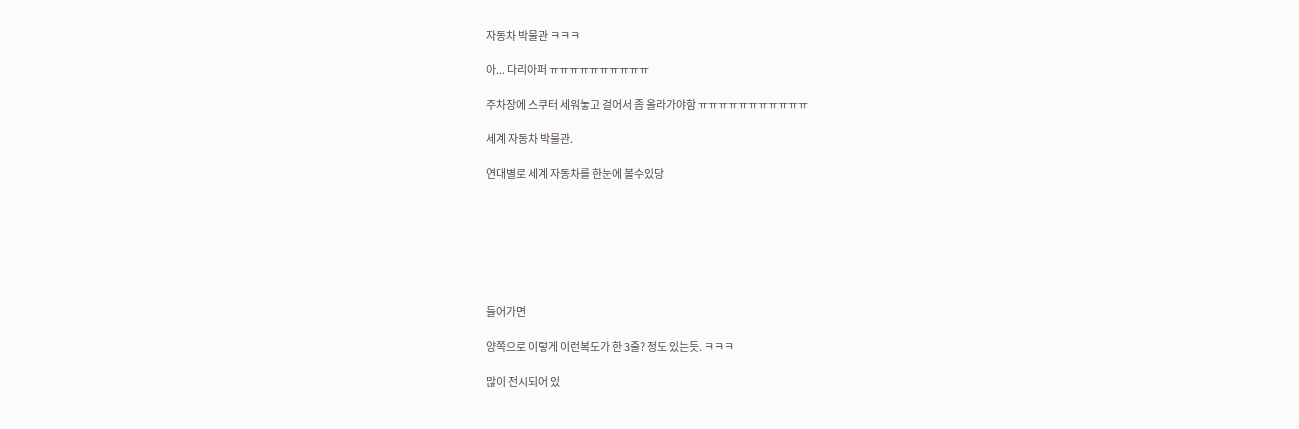자동차 박물관 ㅋㅋㅋ

아... 다리아퍼 ㅠㅠㅠㅠㅠㅠㅠㅠㅠㅠ

주차장에 스쿠터 세워놓고 걸어서 좀 올라가야함 ㅠㅠㅠㅠㅠㅠㅠㅠㅠㅠㅠ

세계 자동차 박물관.

연대별로 세계 자동차를 한눈에 볼수있당







들어가면

양쪽으로 이렇게 이런복도가 한 3줄? 정도 있는듯. ㅋㅋㅋ

많이 전시되어 있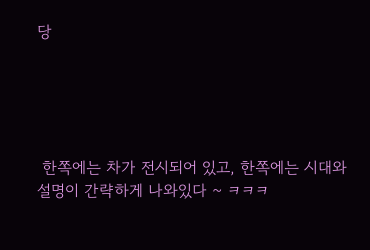당





 한쪽에는 차가 전시되어 있고, 한쪽에는 시대와 설명이 간략하게 나와있다 ~ ㅋㅋㅋ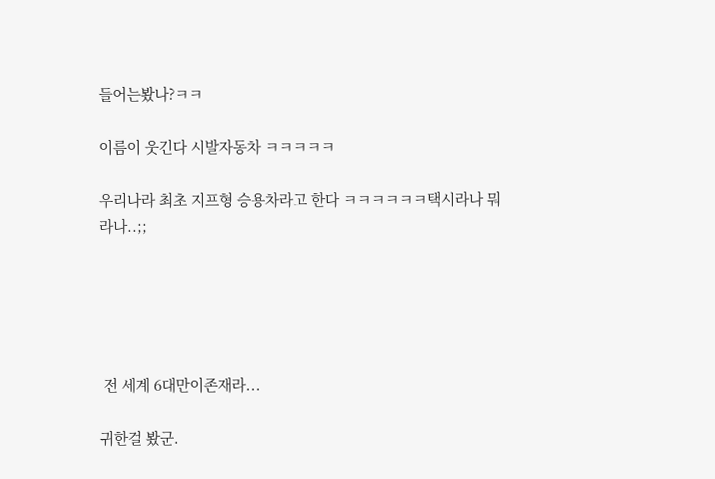들어는봤나?ㅋㅋ

이름이 웃긴다 시발자동차 ㅋㅋㅋㅋㅋ

우리나라 최초 지프형 승용차라고 한다 ㅋㅋㅋㅋㅋㅋ택시라나 뭐라나..;;





 전 세계 6대만이존재라...

귀한걸 봤군.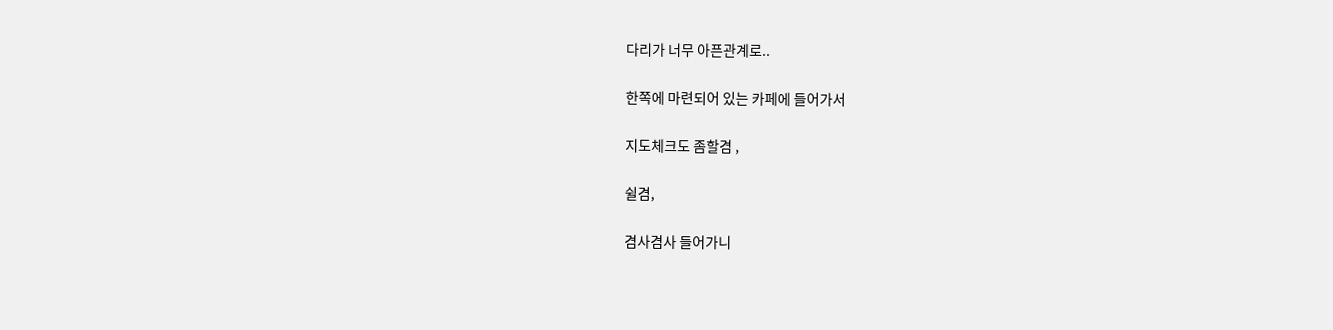다리가 너무 아픈관계로..

한쪽에 마련되어 있는 카페에 들어가서

지도체크도 좀할겸 ,

쉴겸,

겸사겸사 들어가니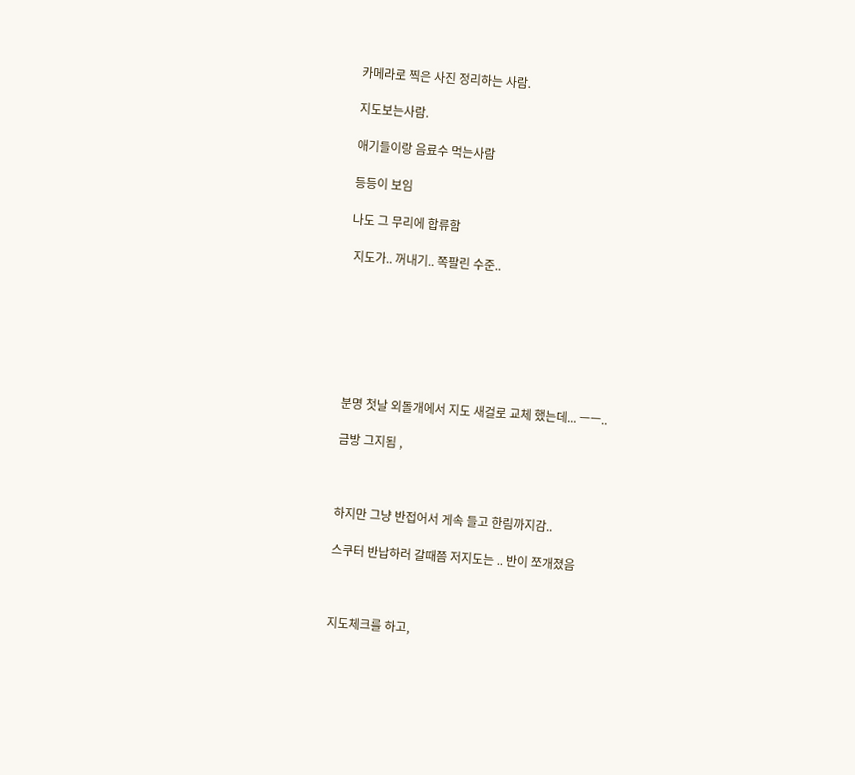카메라로 찍은 사진 정리하는 사람.

지도보는사람.

애기들이랑 음료수 먹는사람

등등이 보임

나도 그 무리에 합류함

 지도가.. 꺼내기.. 쪽팔린 수준..







분명 첫날 외돌개에서 지도 새걸로 교체 했는데... ㅡㅡ..

금방 그지됨 ,



하지만 그냥 반접어서 게속 들고 한림까지감..

스쿠터 반납하러 갈때쯤 저지도는 .. 반이 쪼개졌음



지도체크를 하고,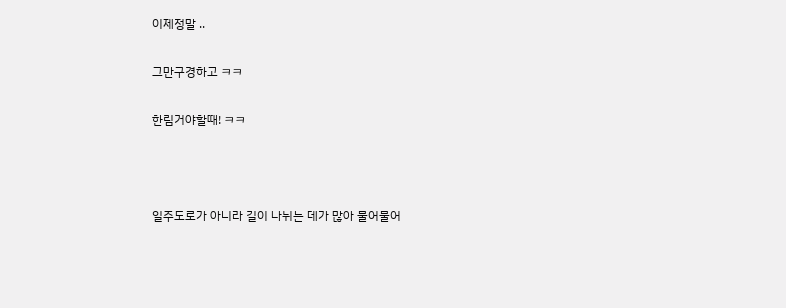이제정말 ..

그만구경하고 ㅋㅋ

한림거야할때! ㅋㅋ



일주도로가 아니라 길이 나뉘는 데가 많아 물어물어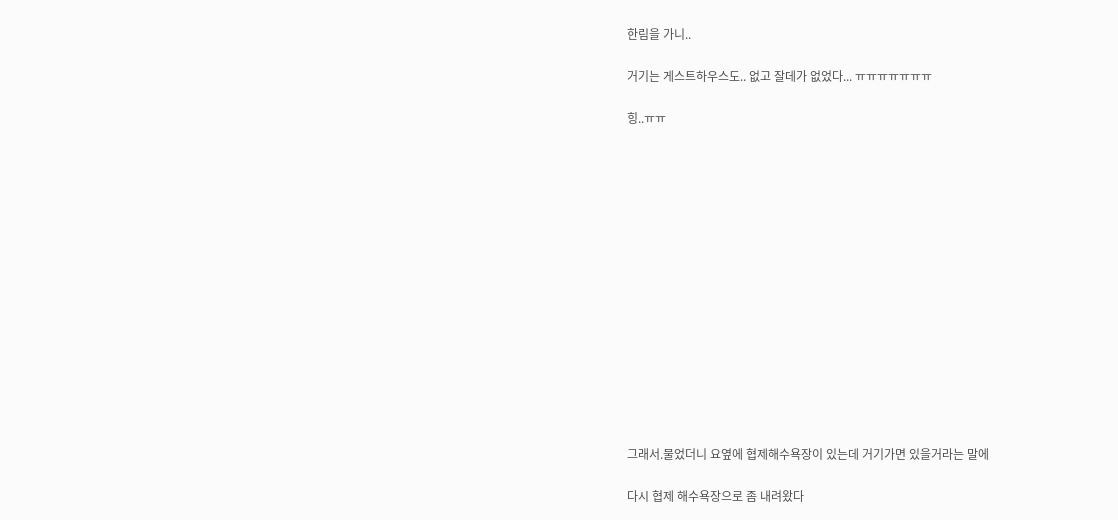한림을 가니..

거기는 게스트하우스도.. 없고 잘데가 없었다... ㅠㅠㅠㅠㅠㅠㅠ

힝..ㅠㅠ















그래서.물었더니 요옆에 협제해수욕장이 있는데 거기가면 있을거라는 말에

다시 협제 해수욕장으로 좀 내려왔다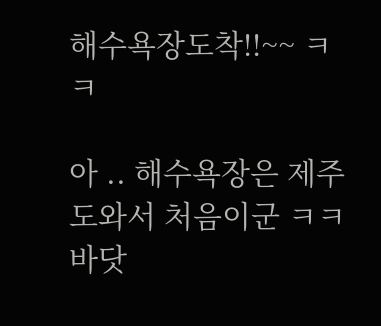해수욕장도착!!~~ ㅋㅋ

아 .. 해수욕장은 제주도와서 처음이군 ㅋㅋ 바닷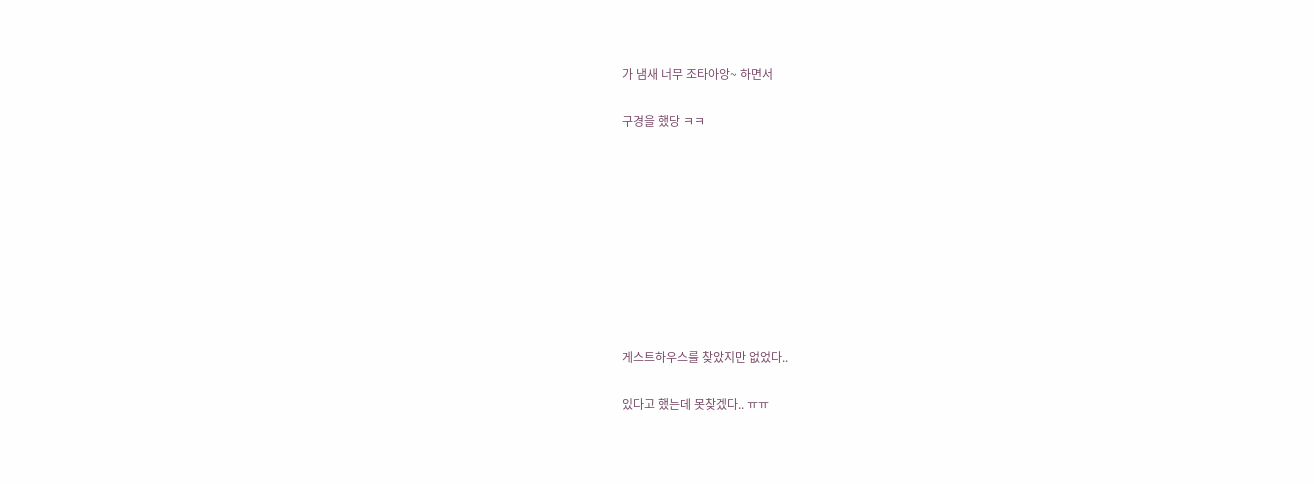가 냄새 너무 조타아앙~ 하면서

구경을 했당 ㅋㅋ









게스트하우스를 찾았지만 없었다..

있다고 했는데 못찾겠다.. ㅠㅠ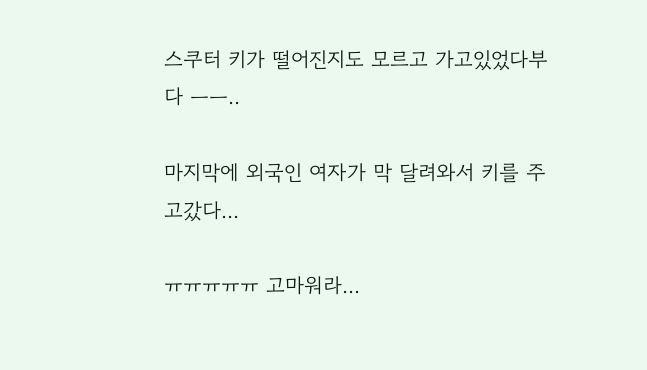스쿠터 키가 떨어진지도 모르고 가고있었다부다 ㅡㅡ..

마지막에 외국인 여자가 막 달려와서 키를 주고갔다...

ㅠㅠㅠㅠㅠ 고마워라...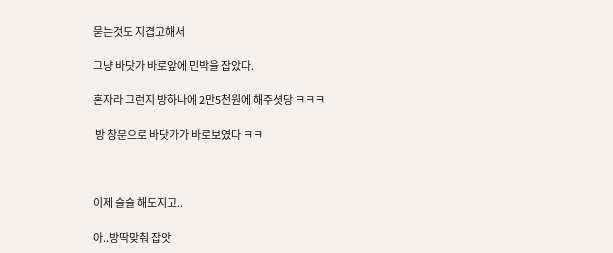묻는것도 지겹고해서

그냥 바닷가 바로앞에 민박을 잡았다.

혼자라 그런지 방하나에 2만5천원에 해주셧당 ㅋㅋㅋ

 방 창문으로 바닷가가 바로보였다 ㅋㅋ



이제 슬슬 해도지고..

아..방딱맞춰 잡앗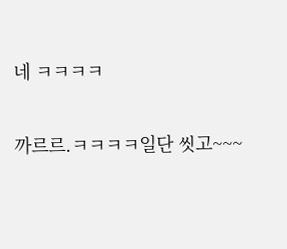네 ㅋㅋㅋㅋ

까르르.ㅋㅋㅋㅋ일단 씻고~~~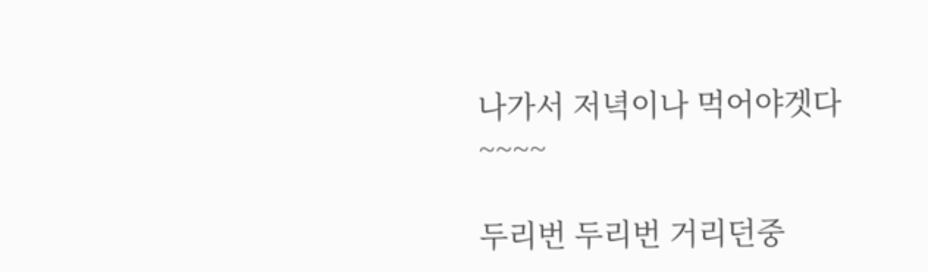나가서 저녁이나 먹어야겟다~~~~

두리번 두리번 거리던중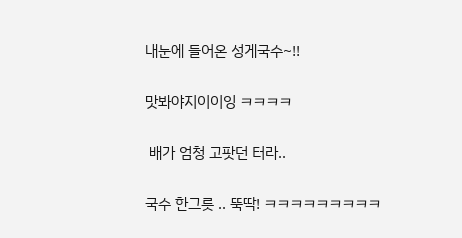내눈에 들어온 성게국수~!!

맛봐야지이이잉 ㅋㅋㅋㅋ

 배가 엄청 고팟던 터라..

국수 한그릇 .. 뚝딱! ㅋㅋㅋㅋㅋㅋㅋㅋㅋ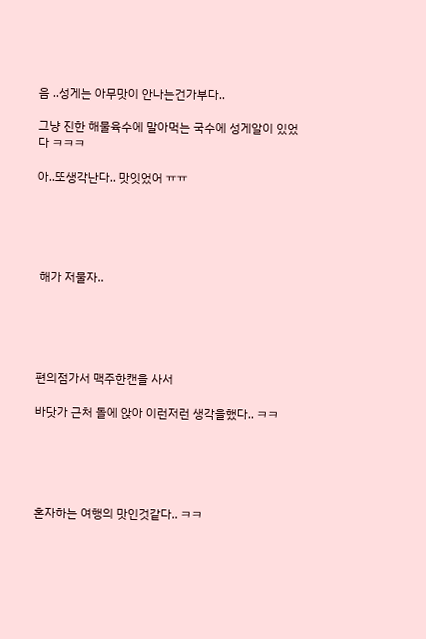음 ..성게는 아무맛이 안나는건가부다..

그냥 진한 해물육수에 말아먹는 국수에 성게알이 있었다 ㅋㅋㅋ

아..또생각난다.. 맛잇었어 ㅠㅠ





 해가 저물자..





편의점가서 맥주한캔을 사서

바닷가 근처 돌에 앉아 이런저런 생각을했다.. ㅋㅋ





혼자하는 여행의 맛인것같다.. ㅋㅋ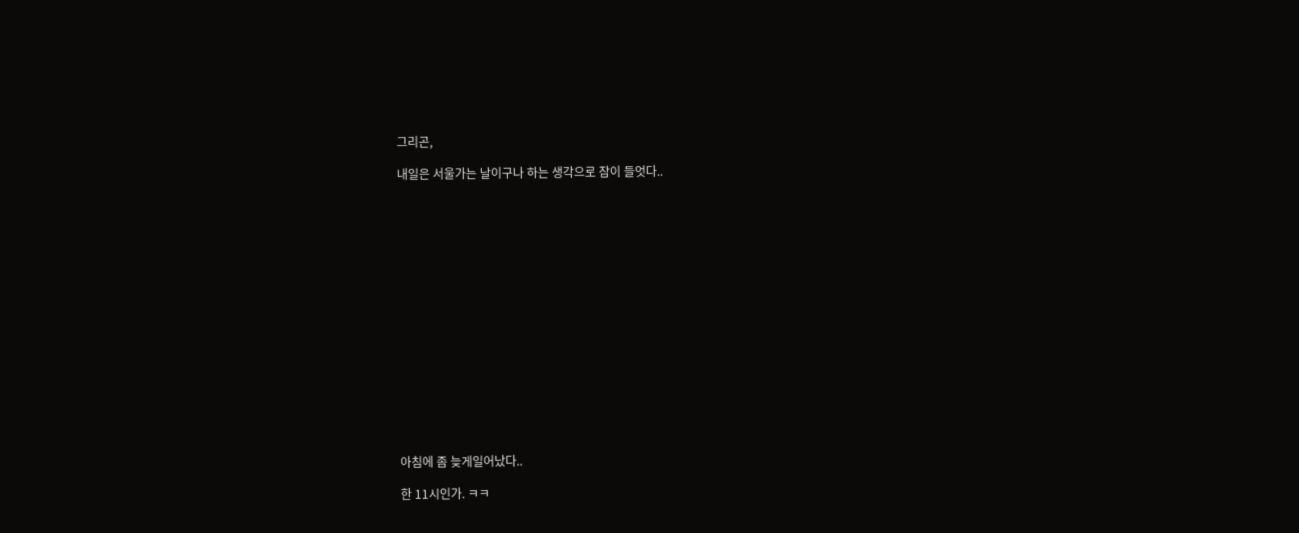그리곤,

내일은 서울가는 날이구나 하는 생각으로 잠이 들엇다..

















아침에 좀 늦게일어났다..

한 11시인가. ㅋㅋ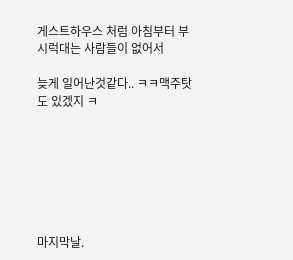게스트하우스 처럼 아침부터 부시럭대는 사람들이 없어서

늦게 일어난것같다.. ㅋㅋ맥주탓도 있겠지 ㅋ







마지막날.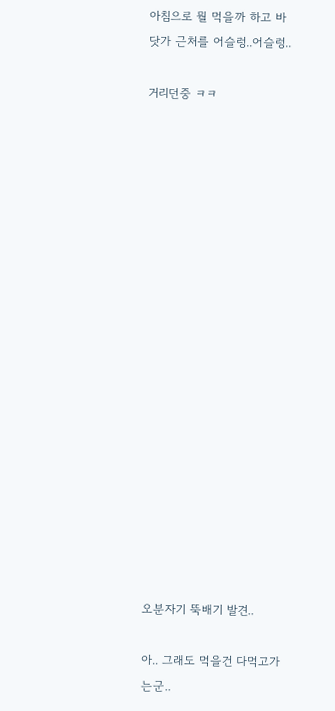아침으로 뭘 먹을까 하고 바닷가 근처를 어슬렁..어슬렁..

거리던중 ㅋㅋ



















오분자기 뚝배기 발견..

아.. 그래도 먹을건 다먹고가는군..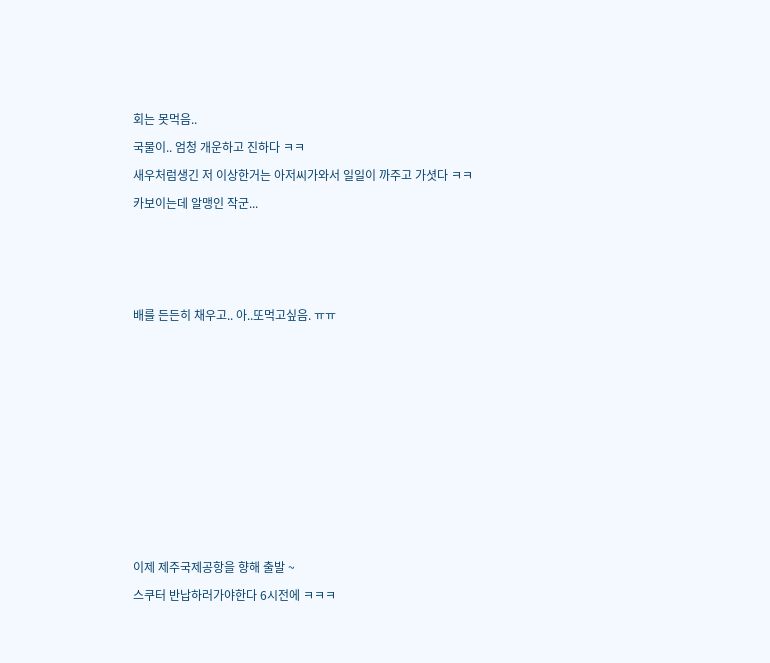회는 못먹음..

국물이.. 엄청 개운하고 진하다 ㅋㅋ

새우처럼생긴 저 이상한거는 아저씨가와서 일일이 까주고 가셧다 ㅋㅋ

카보이는데 알맹인 작군...







배를 든든히 채우고.. 아..또먹고싶음. ㅠㅠ

















이제 제주국제공항을 향해 출발 ~

스쿠터 반납하러가야한다 6시전에 ㅋㅋㅋ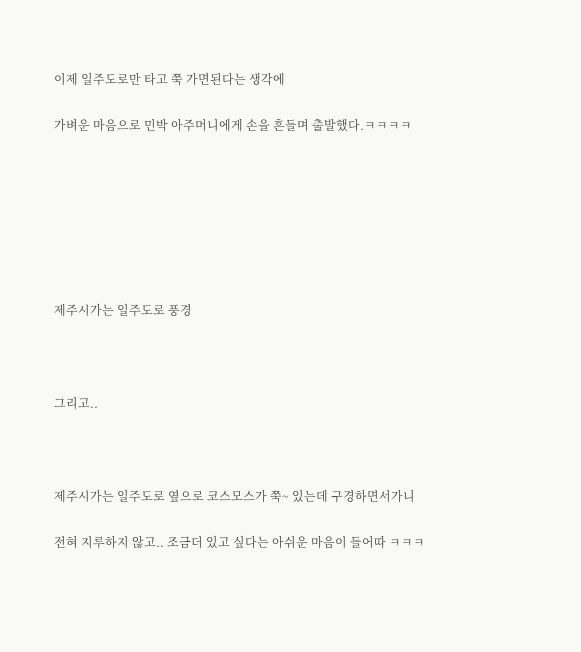이제 일주도로만 타고 쭉 가면된다는 생각에

가벼운 마음으로 민박 아주머니에게 손을 흔들며 출발했다.ㅋㅋㅋㅋ







제주시가는 일주도로 풍경



그리고..



제주시가는 일주도로 옆으로 코스모스가 쭉~ 있는데 구경하면서가니

전혀 지루하지 않고.. 조금더 있고 싶다는 아쉬운 마음이 들어따 ㅋㅋㅋ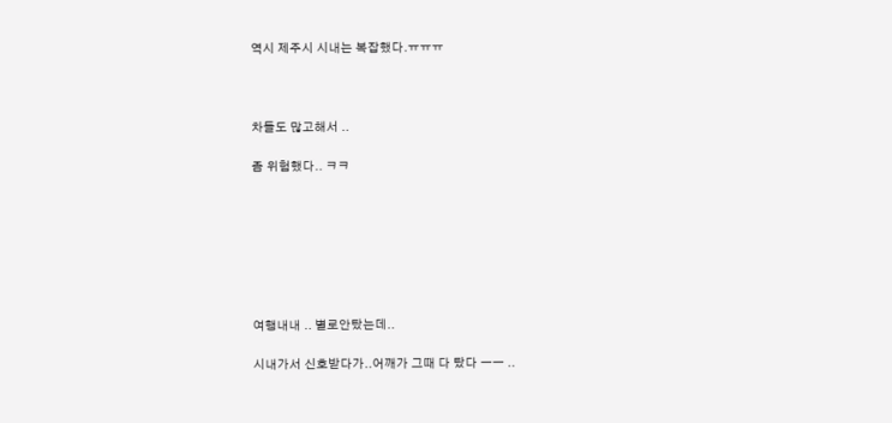역시 제주시 시내는 복잡했다.ㅠㅠㅠ



차들도 많고해서 ..

좀 위험했다.. ㅋㅋ







여행내내 .. 별로안탔는데..

시내가서 신호받다가..어깨가 그때 다 탔다 ㅡㅡ ..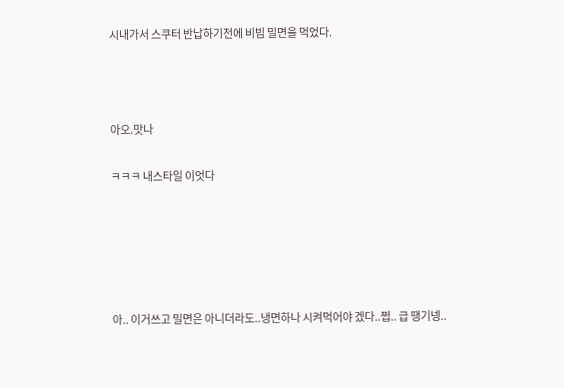시내가서 스쿠터 반납하기전에 비빔 밀면을 먹었다.



아오.맛나

ㅋㅋㅋ 내스타일 이엇다





아.. 이거쓰고 밀면은 아니더라도..냉면하나 시켜먹어야 겠다..쩝.. 급 땡기넹..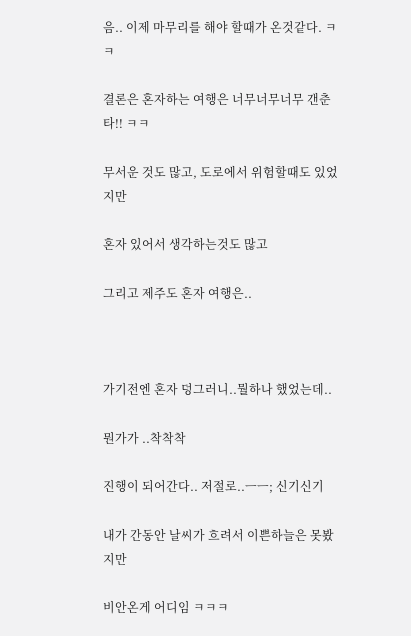음.. 이제 마무리를 해야 할때가 온것같다. ㅋㅋ

결론은 혼자하는 여행은 너무너무너무 갠춘타!! ㅋㅋ

무서운 것도 많고, 도로에서 위험할때도 있었지만

혼자 있어서 생각하는것도 많고

그리고 제주도 혼자 여행은..



가기전엔 혼자 덩그러니..뭘하나 했었는데..

뭔가가 ..착착착

진행이 되어간다.. 저절로..ㅡㅡ; 신기신기

내가 간동안 날씨가 흐려서 이쁜하늘은 못봤지만

비안온게 어디임 ㅋㅋㅋ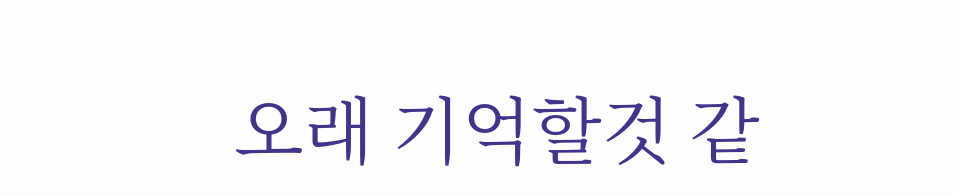오래 기억할것 같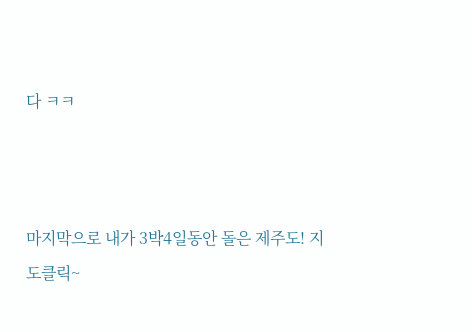다 ㅋㅋ



마지막으로 내가 3박4일동안 돌은 제주도! 지도클릭~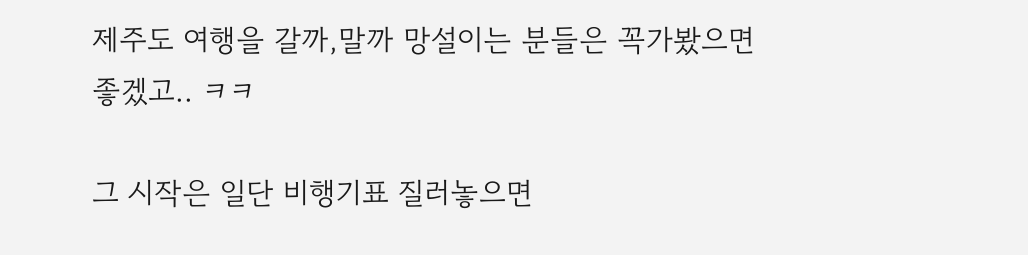제주도 여행을 갈까,말까 망설이는 분들은 꼭가봤으면 좋겠고.. ㅋㅋ

그 시작은 일단 비행기표 질러놓으면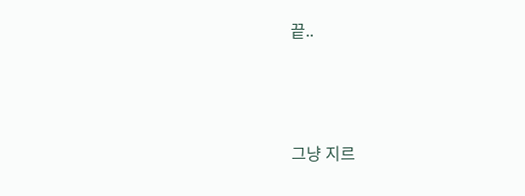끝..



그냥 지르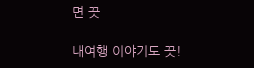면 끗

내여행 이야기도 끗!